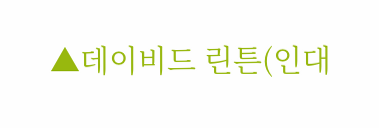▲데이비드 린튼(인대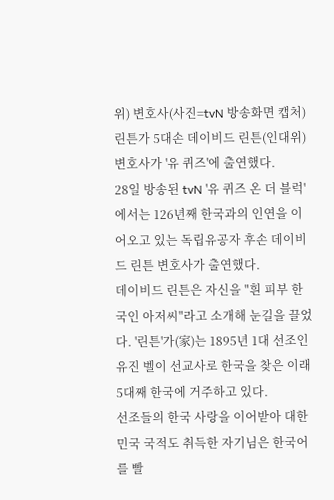위) 변호사(사진=tvN 방송화면 캡처)
린튼가 5대손 데이비드 린튼(인대위) 변호사가 '유 퀴즈'에 출연했다.
28일 방송된 tvN '유 퀴즈 온 더 블럭'에서는 126년째 한국과의 인연을 이어오고 있는 독립유공자 후손 데이비드 린튼 변호사가 출연했다.
데이비드 린튼은 자신을 "흰 피부 한국인 아저씨"라고 소개해 눈길을 끌었다. '린튼'가(家)는 1895년 1대 선조인 유진 벨이 선교사로 한국을 찾은 이래 5대째 한국에 거주하고 있다.
선조들의 한국 사랑을 이어받아 대한민국 국적도 취득한 자기님은 한국어를 빨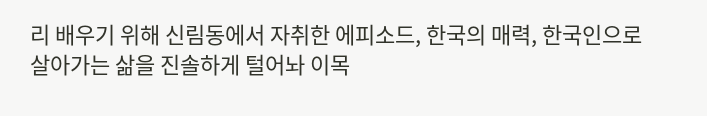리 배우기 위해 신림동에서 자취한 에피소드, 한국의 매력, 한국인으로 살아가는 삶을 진솔하게 털어놔 이목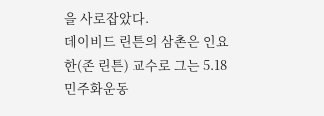을 사로잡았다.
데이비드 린튼의 삼촌은 인요한(존 린튼) 교수로 그는 5.18 민주화운동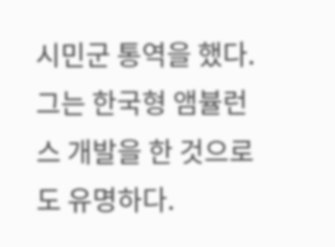시민군 통역을 했다. 그는 한국형 앰뷸런스 개발을 한 것으로도 유명하다.